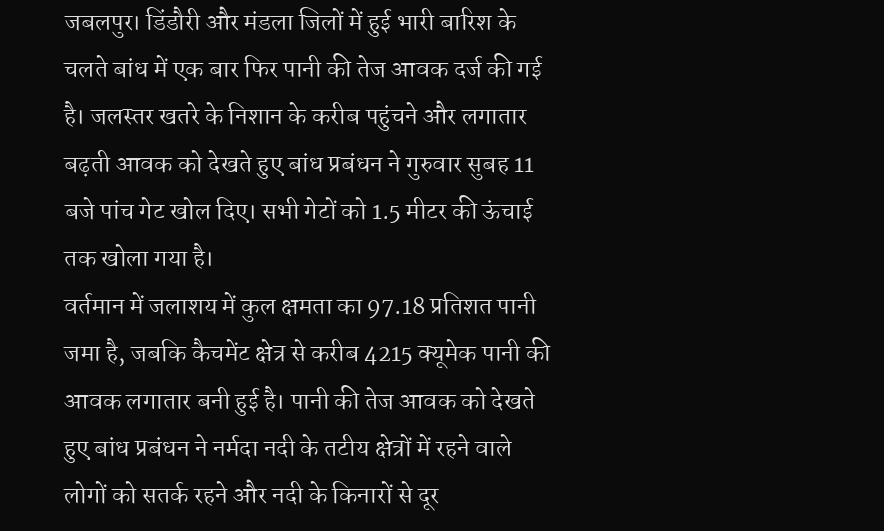जबलपुर। डिंडौरी और मंडला जिलों में हुई भारी बारिश के चलते बांध में एक बार फिर पानी की तेज आवक दर्ज की गई है। जलस्तर खतरे के निशान के करीब पहुंचने और लगातार बढ़ती आवक को देखते हुए बांध प्रबंधन ने गुरुवार सुबह 11 बजे पांच गेट खोल दिए। सभी गेटों को 1.5 मीटर की ऊंचाई तक खोला गया है।
वर्तमान में जलाशय में कुल क्षमता का 97.18 प्रतिशत पानी जमा है, जबकि कैचमेंट क्षेत्र से करीब 4215 क्यूमेक पानी की आवक लगातार बनी हुई है। पानी की तेज आवक को देखते हुए बांध प्रबंधन ने नर्मदा नदी के तटीय क्षेत्रों में रहने वाले लोगों को सतर्क रहने और नदी के किनारों से दूर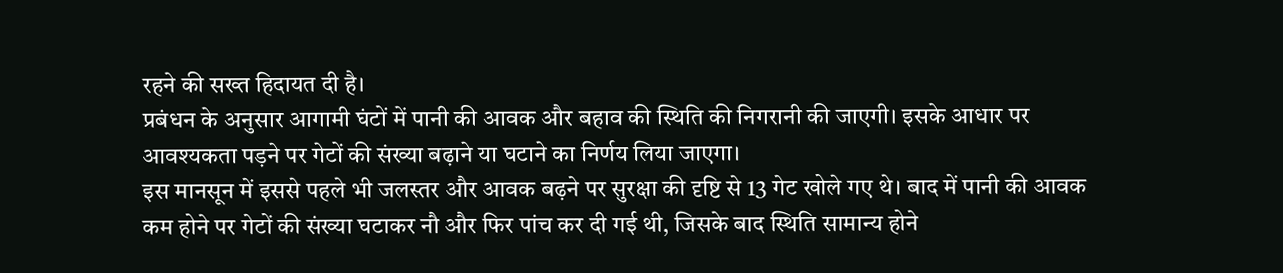रहने की सख्त हिदायत दी है।
प्रबंधन के अनुसार आगामी घंटों में पानी की आवक और बहाव की स्थिति की निगरानी की जाएगी। इसके आधार पर आवश्यकता पड़ने पर गेटों की संख्या बढ़ाने या घटाने का निर्णय लिया जाएगा।
इस मानसून में इससे पहले भी जलस्तर और आवक बढ़ने पर सुरक्षा की दृष्टि से 13 गेट खोले गए थे। बाद में पानी की आवक कम होने पर गेटों की संख्या घटाकर नौ और फिर पांच कर दी गई थी, जिसके बाद स्थिति सामान्य होने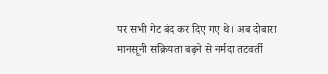पर सभी गेट बंद कर दिए गए थे। अब दोबारा मानसूनी सक्रियता बढ़ने से नर्मदा तटवर्ती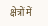क्षेत्रों में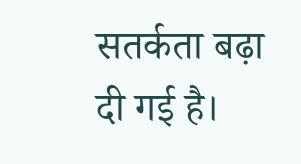सतर्कता बढ़ा दी गई है।